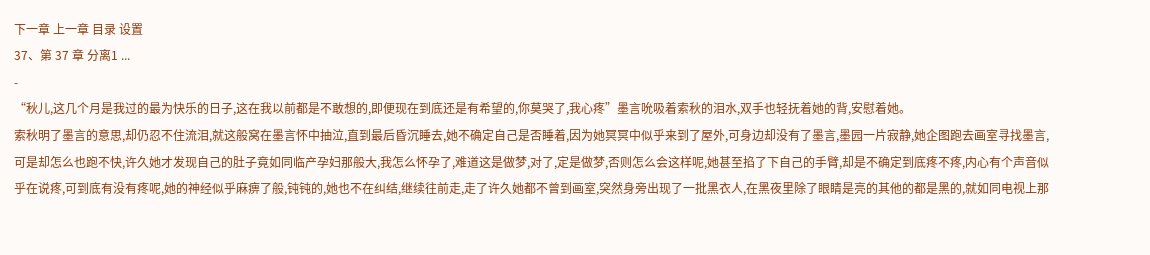下一章 上一章 目录 设置
37、第 37 章 分离1 ...
-
“秋儿,这几个月是我过的最为快乐的日子,这在我以前都是不敢想的,即便现在到底还是有希望的,你莫哭了,我心疼”墨言吮吸着索秋的泪水,双手也轻抚着她的背,安慰着她。
索秋明了墨言的意思,却仍忍不住流泪,就这般窝在墨言怀中抽泣,直到最后昏沉睡去,她不确定自己是否睡着,因为她冥冥中似乎来到了屋外,可身边却没有了墨言,墨园一片寂静,她企图跑去画室寻找墨言,可是却怎么也跑不快,许久她才发现自己的肚子竟如同临产孕妇那般大,我怎么怀孕了,难道这是做梦,对了,定是做梦,否则怎么会这样呢,她甚至掐了下自己的手臂,却是不确定到底疼不疼,内心有个声音似乎在说疼,可到底有没有疼呢,她的神经似乎麻痹了般,钝钝的,她也不在纠结,继续往前走,走了许久她都不曾到画室,突然身旁出现了一批黑衣人,在黑夜里除了眼睛是亮的其他的都是黑的,就如同电视上那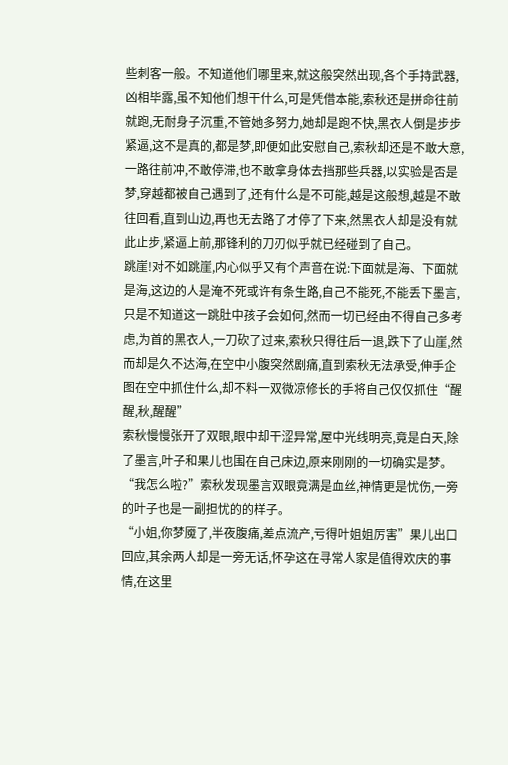些刺客一般。不知道他们哪里来,就这般突然出现,各个手持武器,凶相毕露,虽不知他们想干什么,可是凭借本能,索秋还是拼命往前就跑,无耐身子沉重,不管她多努力,她却是跑不快,黑衣人倒是步步紧逼,这不是真的,都是梦,即便如此安慰自己,索秋却还是不敢大意,一路往前冲,不敢停滞,也不敢拿身体去挡那些兵器,以实验是否是梦,穿越都被自己遇到了,还有什么是不可能,越是这般想,越是不敢往回看,直到山边,再也无去路了才停了下来,然黑衣人却是没有就此止步,紧逼上前,那锋利的刀刃似乎就已经碰到了自己。
跳崖!对不如跳崖,内心似乎又有个声音在说:下面就是海、下面就是海,这边的人是淹不死或许有条生路,自己不能死,不能丢下墨言,只是不知道这一跳肚中孩子会如何,然而一切已经由不得自己多考虑,为首的黑衣人,一刀砍了过来,索秋只得往后一退,跌下了山崖,然而却是久不达海,在空中小腹突然剧痛,直到索秋无法承受,伸手企图在空中抓住什么,却不料一双微凉修长的手将自己仅仅抓住“醒醒,秋,醒醒”
索秋慢慢张开了双眼,眼中却干涩异常,屋中光线明亮,竟是白天,除了墨言,叶子和果儿也围在自己床边,原来刚刚的一切确实是梦。
“我怎么啦?”索秋发现墨言双眼竟满是血丝,神情更是忧伤,一旁的叶子也是一副担忧的的样子。
“小姐,你梦魇了,半夜腹痛,差点流产,亏得叶姐姐厉害”果儿出口回应,其余两人却是一旁无话,怀孕这在寻常人家是值得欢庆的事情,在这里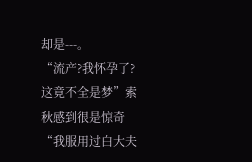却是---。
“流产?我怀孕了?这竟不全是梦”索秋感到很是惊奇“我服用过白大夫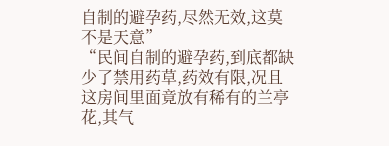自制的避孕药,尽然无效,这莫不是天意”
“民间自制的避孕药,到底都缺少了禁用药草,药效有限,况且这房间里面竟放有稀有的兰亭花,其气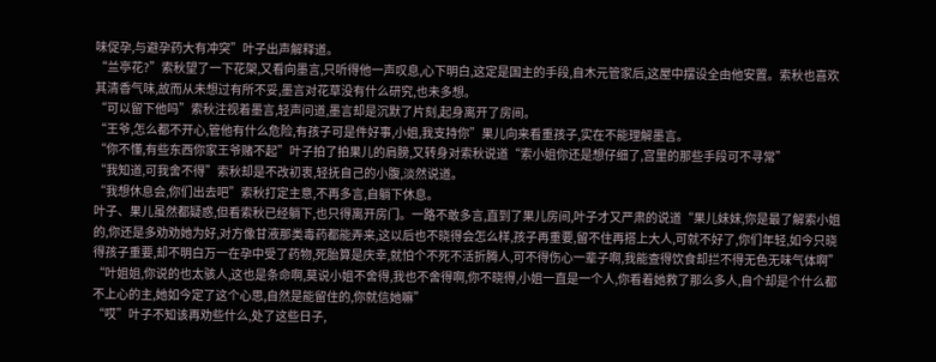味促孕,与避孕药大有冲突”叶子出声解释道。
“兰亭花?”索秋望了一下花架,又看向墨言,只听得他一声叹息,心下明白,这定是国主的手段,自木元管家后,这屋中摆设全由他安置。索秋也喜欢其清香气味,故而从未想过有所不妥,墨言对花草没有什么研究,也未多想。
“可以留下他吗”索秋注视着墨言,轻声问道,墨言却是沉默了片刻,起身离开了房间。
“王爷,怎么都不开心,管他有什么危险,有孩子可是件好事,小姐,我支持你”果儿向来看重孩子,实在不能理解墨言。
“你不懂,有些东西你家王爷赌不起”叶子拍了拍果儿的肩膀,又转身对索秋说道“索小姐你还是想仔细了,宫里的那些手段可不寻常”
“我知道,可我舍不得”索秋却是不改初衷,轻抚自己的小腹,淡然说道。
“我想休息会,你们出去吧”索秋打定主意,不再多言,自躺下休息。
叶子、果儿虽然都疑惑,但看索秋已经躺下,也只得离开房门。一路不敢多言,直到了果儿房间,叶子才又严肃的说道“果儿妹妹,你是最了解索小姐的,你还是多劝劝她为好,对方像甘液那类毒药都能弄来,这以后也不晓得会怎么样,孩子再重要,留不住再搭上大人,可就不好了,你们年轻,如今只晓得孩子重要,却不明白万一在孕中受了药物,死胎算是庆幸,就怕个不死不活折腾人,可不得伤心一辈子啊,我能查得饮食却拦不得无色无味气体啊”
“叶姐姐,你说的也太骇人,这也是条命啊,莫说小姐不舍得,我也不舍得啊,你不晓得,小姐一直是一个人,你看着她救了那么多人,自个却是个什么都不上心的主,她如今定了这个心思,自然是能留住的,你就信她嘛”
“哎”叶子不知该再劝些什么,处了这些日子,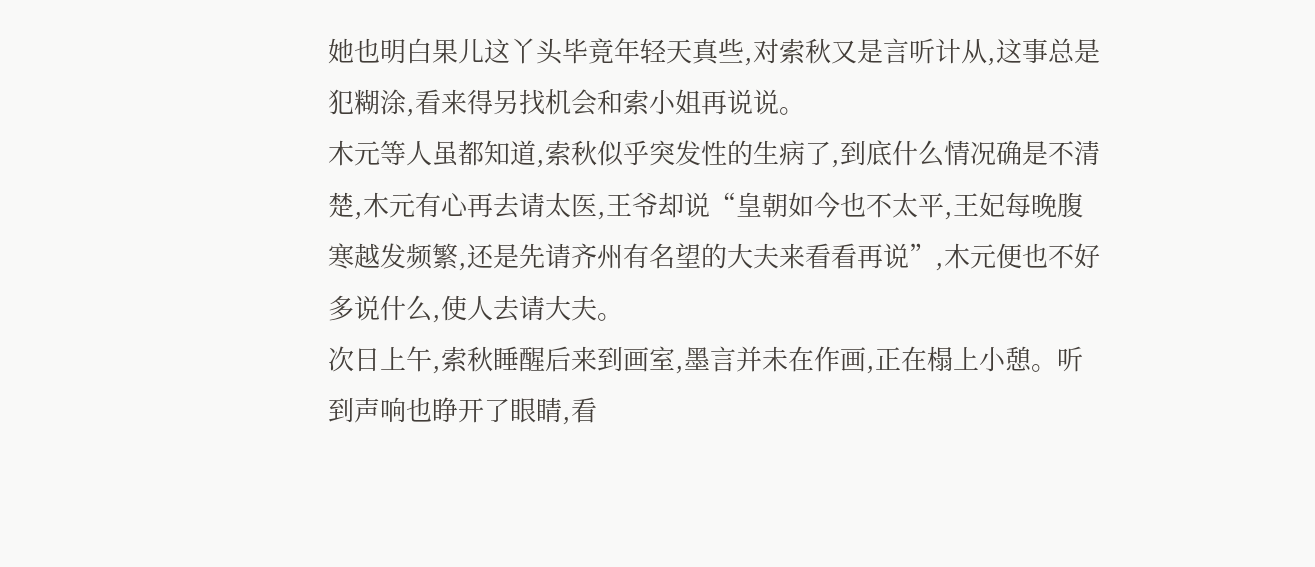她也明白果儿这丫头毕竟年轻天真些,对索秋又是言听计从,这事总是犯糊涂,看来得另找机会和索小姐再说说。
木元等人虽都知道,索秋似乎突发性的生病了,到底什么情况确是不清楚,木元有心再去请太医,王爷却说“皇朝如今也不太平,王妃每晚腹寒越发频繁,还是先请齐州有名望的大夫来看看再说”,木元便也不好多说什么,使人去请大夫。
次日上午,索秋睡醒后来到画室,墨言并未在作画,正在榻上小憩。听到声响也睁开了眼睛,看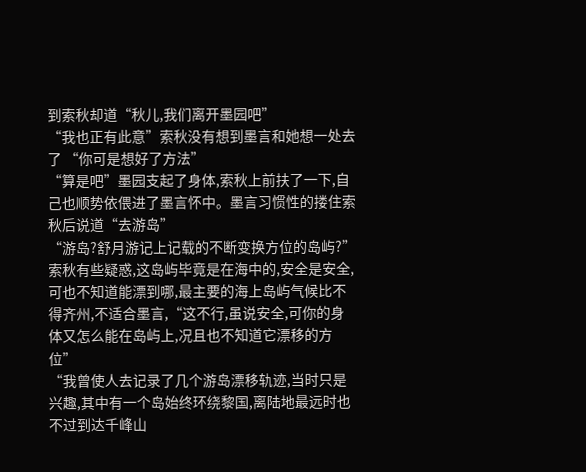到索秋却道“秋儿,我们离开墨园吧”
“我也正有此意”索秋没有想到墨言和她想一处去了 “你可是想好了方法”
“算是吧”墨园支起了身体,索秋上前扶了一下,自己也顺势依偎进了墨言怀中。墨言习惯性的搂住索秋后说道“去游岛”
“游岛?舒月游记上记载的不断变换方位的岛屿?”索秋有些疑惑,这岛屿毕竟是在海中的,安全是安全,可也不知道能漂到哪,最主要的海上岛屿气候比不得齐州,不适合墨言,“这不行,虽说安全,可你的身体又怎么能在岛屿上,况且也不知道它漂移的方位”
“我曾使人去记录了几个游岛漂移轨迹,当时只是兴趣,其中有一个岛始终环绕黎国,离陆地最远时也不过到达千峰山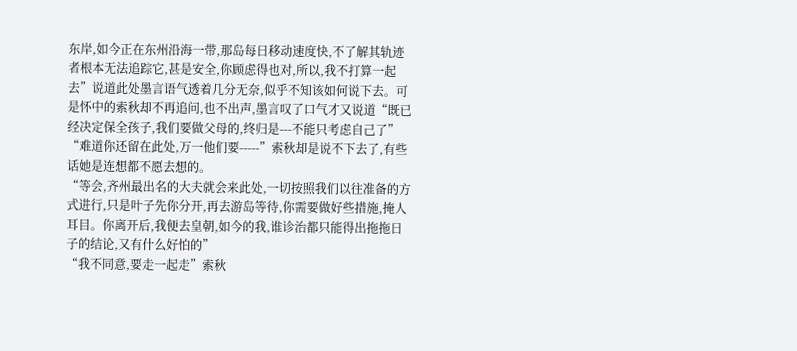东岸,如今正在东州沿海一带,那岛每日移动速度快,不了解其轨迹者根本无法追踪它,甚是安全,你顾虑得也对,所以,我不打算一起去”说道此处墨言语气透着几分无奈,似乎不知该如何说下去。可是怀中的索秋却不再追问,也不出声,墨言叹了口气才又说道“既已经决定保全孩子,我们要做父母的,终归是---不能只考虑自己了”
“难道你还留在此处,万一他们要-----”索秋却是说不下去了,有些话她是连想都不愿去想的。
“等会,齐州最出名的大夫就会来此处,一切按照我们以往准备的方式进行,只是叶子先你分开,再去游岛等待,你需要做好些措施,掩人耳目。你离开后,我便去皇朝,如今的我,谁诊治都只能得出拖拖日子的结论,又有什么好怕的”
“我不同意,要走一起走”索秋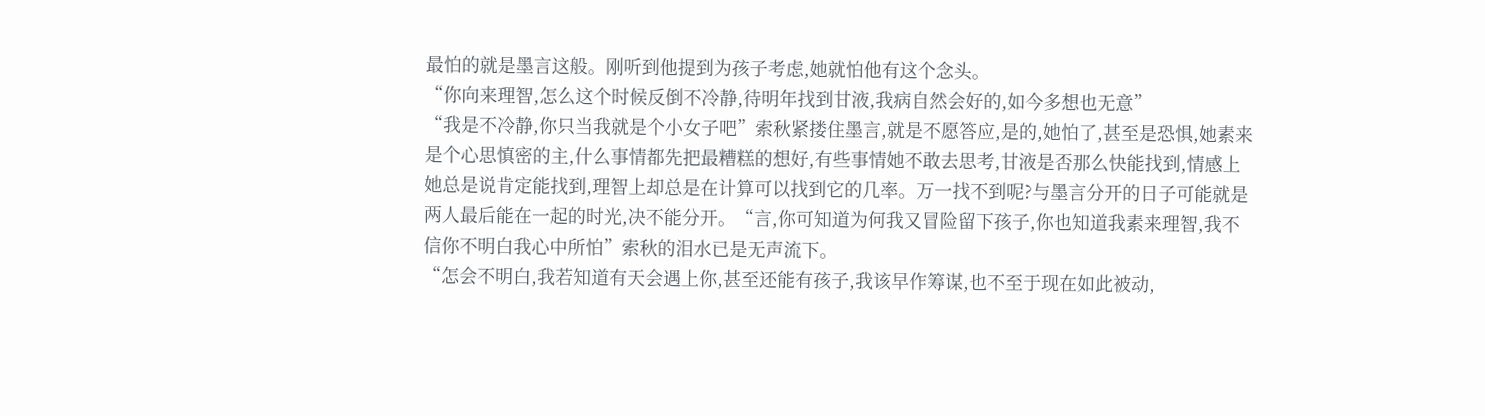最怕的就是墨言这般。刚听到他提到为孩子考虑,她就怕他有这个念头。
“你向来理智,怎么这个时候反倒不冷静,待明年找到甘液,我病自然会好的,如今多想也无意”
“我是不冷静,你只当我就是个小女子吧”索秋紧搂住墨言,就是不愿答应,是的,她怕了,甚至是恐惧,她素来是个心思慎密的主,什么事情都先把最糟糕的想好,有些事情她不敢去思考,甘液是否那么快能找到,情感上她总是说肯定能找到,理智上却总是在计算可以找到它的几率。万一找不到呢?与墨言分开的日子可能就是两人最后能在一起的时光,决不能分开。“言,你可知道为何我又冒险留下孩子,你也知道我素来理智,我不信你不明白我心中所怕”索秋的泪水已是无声流下。
“怎会不明白,我若知道有天会遇上你,甚至还能有孩子,我该早作筹谋,也不至于现在如此被动,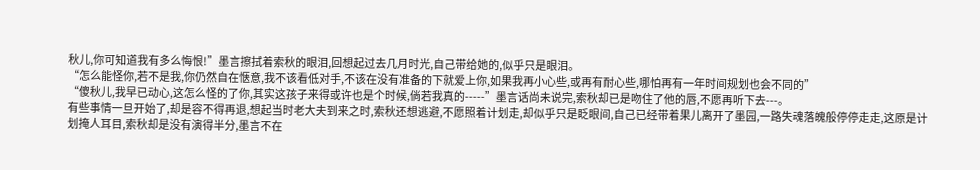秋儿,你可知道我有多么悔恨!”墨言擦拭着索秋的眼泪,回想起过去几月时光,自己带给她的,似乎只是眼泪。
“怎么能怪你,若不是我,你仍然自在惬意,我不该看低对手,不该在没有准备的下就爱上你,如果我再小心些,或再有耐心些,哪怕再有一年时间规划也会不同的”
“傻秋儿,我早已动心,这怎么怪的了你,其实这孩子来得或许也是个时候,倘若我真的-----”墨言话尚未说完,索秋却已是吻住了他的唇,不愿再听下去---。
有些事情一旦开始了,却是容不得再退,想起当时老大夫到来之时,索秋还想逃避,不愿照着计划走,却似乎只是眨眼间,自己已经带着果儿离开了墨园,一路失魂落魄般停停走走,这原是计划掩人耳目,索秋却是没有演得半分,墨言不在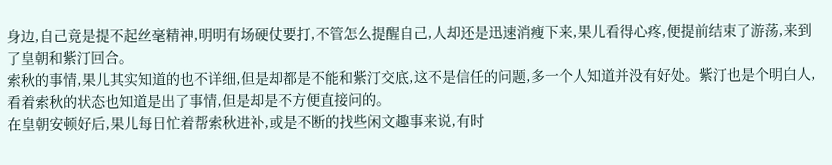身边,自己竟是提不起丝毫精神,明明有场硬仗要打,不管怎么提醒自己,人却还是迅速消瘦下来,果儿看得心疼,便提前结束了游荡,来到了皇朝和紫汀回合。
索秋的事情,果儿其实知道的也不详细,但是却都是不能和紫汀交底,这不是信任的问题,多一个人知道并没有好处。紫汀也是个明白人,看着索秋的状态也知道是出了事情,但是却是不方便直接问的。
在皇朝安顿好后,果儿每日忙着帮索秋进补,或是不断的找些闲文趣事来说,有时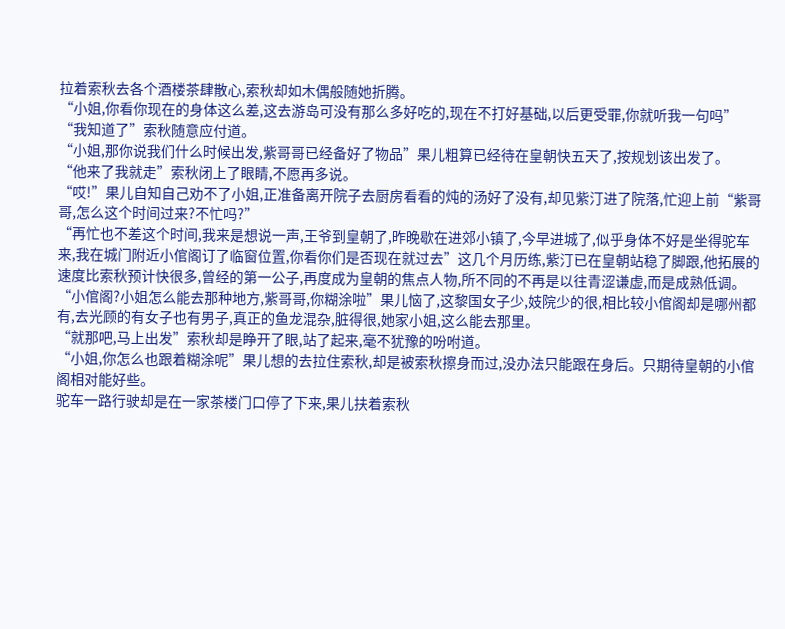拉着索秋去各个酒楼茶肆散心,索秋却如木偶般随她折腾。
“小姐,你看你现在的身体这么差,这去游岛可没有那么多好吃的,现在不打好基础,以后更受罪,你就听我一句吗”
“我知道了”索秋随意应付道。
“小姐,那你说我们什么时候出发,紫哥哥已经备好了物品”果儿粗算已经待在皇朝快五天了,按规划该出发了。
“他来了我就走”索秋闭上了眼睛,不愿再多说。
“哎!”果儿自知自己劝不了小姐,正准备离开院子去厨房看看的炖的汤好了没有,却见紫汀进了院落,忙迎上前“紫哥哥,怎么这个时间过来?不忙吗?”
“再忙也不差这个时间,我来是想说一声,王爷到皇朝了,昨晚歇在进郊小镇了,今早进城了,似乎身体不好是坐得驼车来,我在城门附近小倌阁订了临窗位置,你看你们是否现在就过去”这几个月历练,紫汀已在皇朝站稳了脚跟,他拓展的速度比索秋预计快很多,曾经的第一公子,再度成为皇朝的焦点人物,所不同的不再是以往青涩谦虚,而是成熟低调。
“小倌阁?小姐怎么能去那种地方,紫哥哥,你糊涂啦”果儿恼了,这黎国女子少,妓院少的很,相比较小倌阁却是哪州都有,去光顾的有女子也有男子,真正的鱼龙混杂,脏得很,她家小姐,这么能去那里。
“就那吧,马上出发”索秋却是睁开了眼,站了起来,毫不犹豫的吩咐道。
“小姐,你怎么也跟着糊涂呢”果儿想的去拉住索秋,却是被索秋擦身而过,没办法只能跟在身后。只期待皇朝的小倌阁相对能好些。
驼车一路行驶却是在一家茶楼门口停了下来,果儿扶着索秋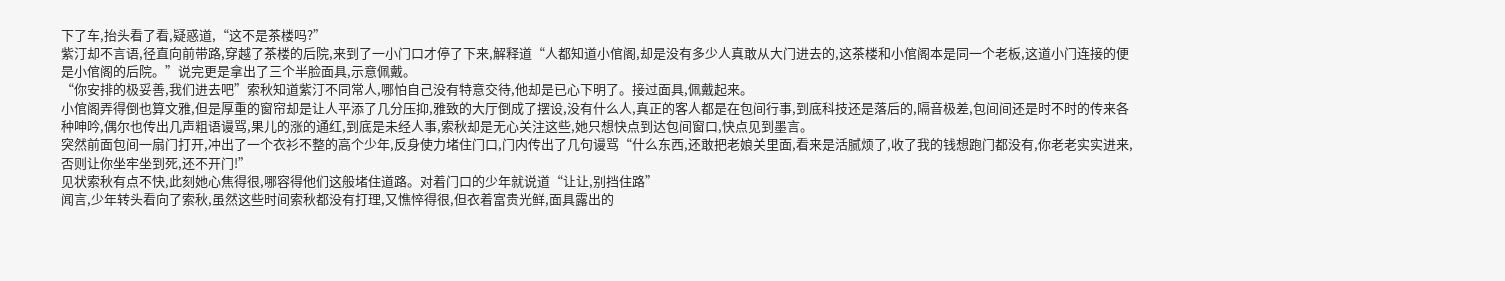下了车,抬头看了看,疑惑道,“这不是茶楼吗?”
紫汀却不言语,径直向前带路,穿越了茶楼的后院,来到了一小门口才停了下来,解释道“人都知道小倌阁,却是没有多少人真敢从大门进去的,这茶楼和小倌阁本是同一个老板,这道小门连接的便是小倌阁的后院。”说完更是拿出了三个半脸面具,示意佩戴。
“你安排的极妥善,我们进去吧”索秋知道紫汀不同常人,哪怕自己没有特意交待,他却是已心下明了。接过面具,佩戴起来。
小倌阁弄得倒也算文雅,但是厚重的窗帘却是让人平添了几分压抑,雅致的大厅倒成了摆设,没有什么人,真正的客人都是在包间行事,到底科技还是落后的,隔音极差,包间间还是时不时的传来各种呻吟,偶尔也传出几声粗语谩骂,果儿的涨的通红,到底是未经人事,索秋却是无心关注这些,她只想快点到达包间窗口,快点见到墨言。
突然前面包间一扇门打开,冲出了一个衣衫不整的高个少年,反身使力堵住门口,门内传出了几句谩骂“什么东西,还敢把老娘关里面,看来是活腻烦了,收了我的钱想跑门都没有,你老老实实进来,否则让你坐牢坐到死,还不开门!”
见状索秋有点不快,此刻她心焦得很,哪容得他们这般堵住道路。对着门口的少年就说道“让让,别挡住路”
闻言,少年转头看向了索秋,虽然这些时间索秋都没有打理,又憔悴得很,但衣着富贵光鲜,面具露出的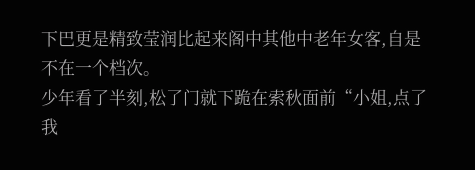下巴更是精致莹润比起来阁中其他中老年女客,自是不在一个档次。
少年看了半刻,松了门就下跪在索秋面前“小姐,点了我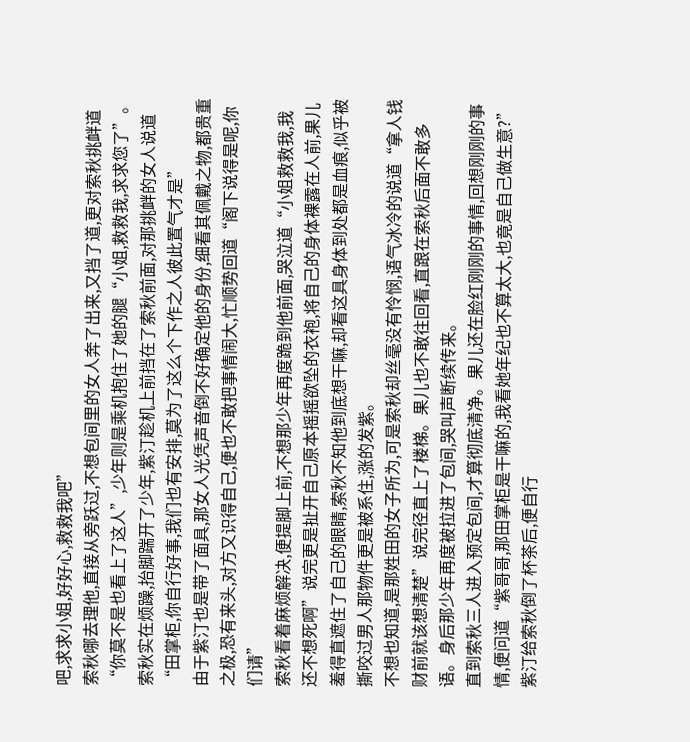吧,求求小姐,好好心,救救我吧”
索秋哪去理他,直接从旁跃过,不想包间里的女人奔了出来,又挡了道,更对索秋挑衅道“你莫不是也看上了这人”,少年则是乘机抱住了她的腿“小姐,救救我,求求您了”。
索秋实在烦躁,抬脚踹开了少年,紫汀趁机上前挡在了索秋前面,对那挑衅的女人说道“田掌柜,你自行好事,我们也有安排,莫为了这么个下作之人彼此置气才是”
由于紫汀也是带了面具,那女人光凭声音倒不好确定他的身份,细看其佩戴之物,都贵重之极,恐有来头,对方又识得自己,便也不敢把事情闹大,忙顺势回道“阁下说得是呢,你们请”
索秋看着麻烦解决,便提脚上前,不想那少年再度跪到他前面,哭泣道“小姐救救我,我还不想死啊”说完更是扯开自己原本摇摇欲坠的衣袍,将自己的身体裸露在人前,果儿羞得直遮住了自己的眼睛,索秋不知他到底想干嘛,却看这具身体到处都是血痕,似乎被撕咬过男人那物件更是被系住,涨的发紫。
不想也知道,是那姓田的女子所为,可是索秋却丝毫没有怜悯,语气冰冷的说道“拿人钱财前就该想清楚”说完径直上了楼梯。果儿也不敢往回看,直跟在索秋后面不敢多语。身后那少年再度被拉进了包间,哭叫声断续传来。
直到索秋三人进入预定包间,才算彻底清净。果儿还在脸红刚刚的事情,回想刚刚的事情,便问道“紫哥哥,那田掌柜是干嘛的,我看她年纪也不算太大,也竟是自己做生意?”
紫汀给索秋倒了杯茶后,便自行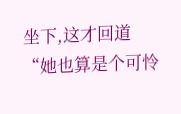坐下,这才回道“她也算是个可怜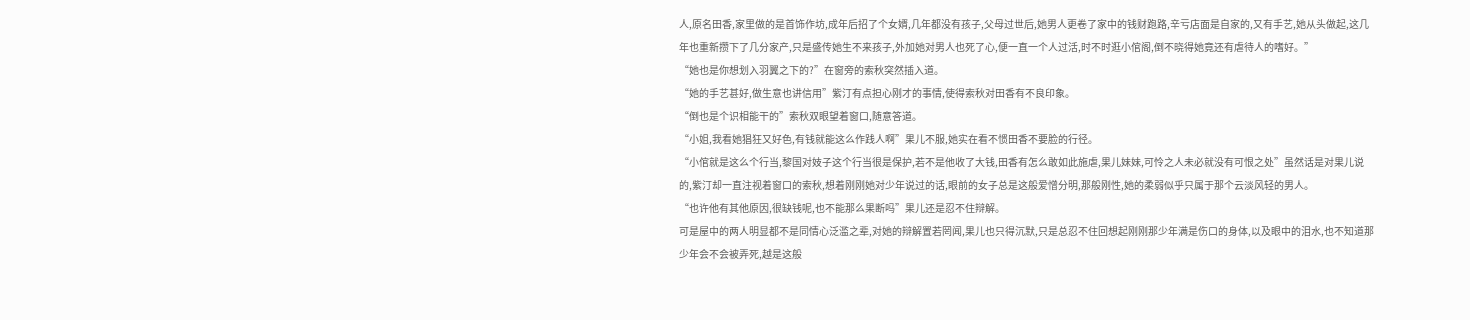人,原名田香,家里做的是首饰作坊,成年后招了个女婿,几年都没有孩子,父母过世后,她男人更卷了家中的钱财跑路,辛亏店面是自家的,又有手艺,她从头做起,这几年也重新攒下了几分家产,只是盛传她生不来孩子,外加她对男人也死了心,便一直一个人过活,时不时逛小倌阁,倒不晓得她竟还有虐待人的嗜好。”
“她也是你想划入羽翼之下的?”在窗旁的索秋突然插入道。
“她的手艺甚好,做生意也讲信用”紫汀有点担心刚才的事情,使得索秋对田香有不良印象。
“倒也是个识相能干的”索秋双眼望着窗口,随意答道。
“小姐,我看她猖狂又好色,有钱就能这么作践人啊”果儿不服,她实在看不惯田香不要脸的行径。
“小倌就是这么个行当,黎国对妓子这个行当很是保护,若不是他收了大钱,田香有怎么敢如此施虐,果儿妹妹,可怜之人未必就没有可恨之处”虽然话是对果儿说的,紫汀却一直注视着窗口的索秋,想着刚刚她对少年说过的话,眼前的女子总是这般爱憎分明,那般刚性,她的柔弱似乎只属于那个云淡风轻的男人。
“也许他有其他原因,很缺钱呢,也不能那么果断吗”果儿还是忍不住辩解。
可是屋中的两人明显都不是同情心泛滥之辈,对她的辩解置若罔闻,果儿也只得沉默,只是总忍不住回想起刚刚那少年满是伤口的身体,以及眼中的泪水,也不知道那少年会不会被弄死,越是这般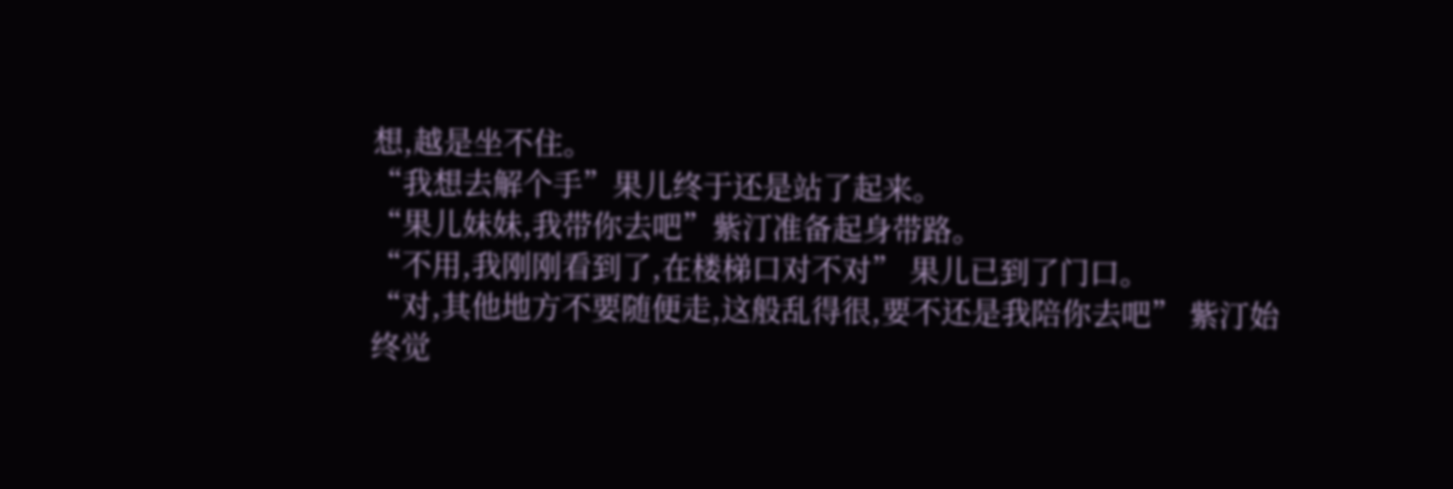想,越是坐不住。
“我想去解个手”果儿终于还是站了起来。
“果儿妹妹,我带你去吧”紫汀准备起身带路。
“不用,我刚刚看到了,在楼梯口对不对” 果儿已到了门口。
“对,其他地方不要随便走,这般乱得很,要不还是我陪你去吧” 紫汀始终觉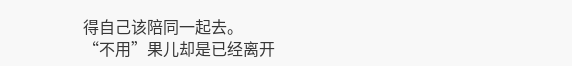得自己该陪同一起去。
“不用”果儿却是已经离开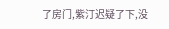了房门,紫汀迟疑了下,没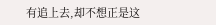有追上去,却不想正是这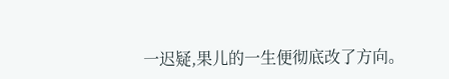一迟疑,果儿的一生便彻底改了方向。